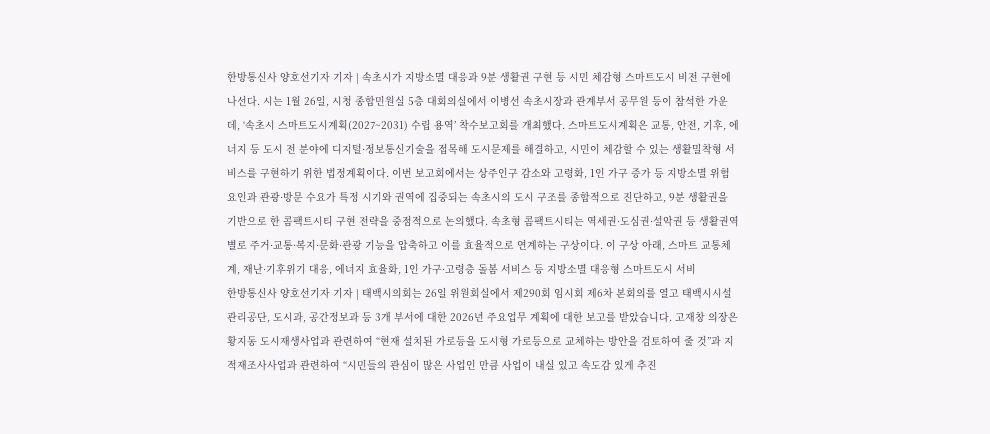한방통신사 양호선기자 기자 | 속초시가 지방소멸 대응과 9분 생활권 구현 등 시민 체감형 스마트도시 비전 구현에 나선다. 시는 1월 26일, 시청 종합민원실 5층 대회의실에서 이병선 속초시장과 관계부서 공무원 등이 참석한 가운데, ‘속초시 스마트도시계획(2027~2031) 수립 용역’ 착수보고회를 개최했다. 스마트도시계획은 교통, 안전, 기후, 에너지 등 도시 전 분야에 디지털·정보통신기술을 접목해 도시문제를 해결하고, 시민이 체감할 수 있는 생활밀착형 서비스를 구현하기 위한 법정계획이다. 이번 보고회에서는 상주인구 감소와 고령화, 1인 가구 증가 등 지방소멸 위험 요인과 관광·방문 수요가 특정 시기와 권역에 집중되는 속초시의 도시 구조를 종합적으로 진단하고, 9분 생활권을 기반으로 한 콤팩트시티 구현 전략을 중점적으로 논의했다. 속초형 콤팩트시티는 역세권·도심권·설악권 등 생활권역별로 주거·교통·복지·문화·관광 기능을 압축하고 이를 효율적으로 연계하는 구상이다. 이 구상 아래, 스마트 교통체계, 재난·기후위기 대응, 에너지 효율화, 1인 가구·고령층 돌봄 서비스 등 지방소멸 대응형 스마트도시 서비
한방통신사 양호선기자 기자 | 태백시의회는 26일 위원회실에서 제290회 임시회 제6차 본회의를 열고 태백시시설관리공단, 도시과, 공간정보과 등 3개 부서에 대한 2026년 주요업무 계획에 대한 보고를 받았습니다. 고재창 의장은 황지동 도시재생사업과 관련하여 “현재 설치된 가로등을 도시형 가로등으로 교체하는 방안을 검토하여 줄 것”과 지적재조사사업과 관련하여 “시민들의 관심이 많은 사업인 만큼 사업이 내실 있고 속도감 있게 추진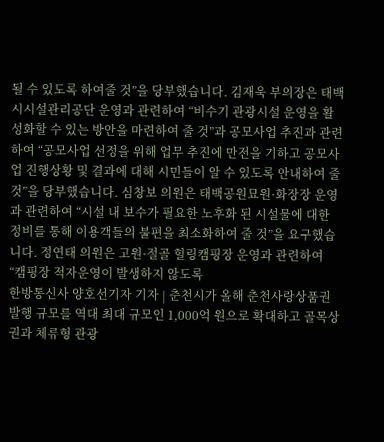될 수 있도록 하여줄 것”을 당부했습니다. 김재욱 부의장은 태백시시설관리공단 운영과 관련하여 “비수기 관광시설 운영을 활성화할 수 있는 방안을 마련하여 줄 것”과 공모사업 추진과 관련하여 “공모사업 선정을 위해 업무 추진에 만전을 기하고 공모사업 진행상황 및 결과에 대해 시민들이 알 수 있도록 안내하여 줄 것”을 당부했습니다. 심창보 의원은 태백공원묘원·화장장 운영과 관련하여 “시설 내 보수가 필요한 노후화 된 시설물에 대한 정비를 통해 이용객들의 불편을 최소화하여 줄 것”을 요구했습니다. 정연태 의원은 고원·절골 힐링캠핑장 운영과 관련하여 “캠핑장 적자운영이 발생하지 않도록
한방통신사 양호선기자 기자 | 춘천시가 올해 춘천사랑상품권 발행 규모를 역대 최대 규모인 1,000억 원으로 확대하고 골목상권과 체류형 관광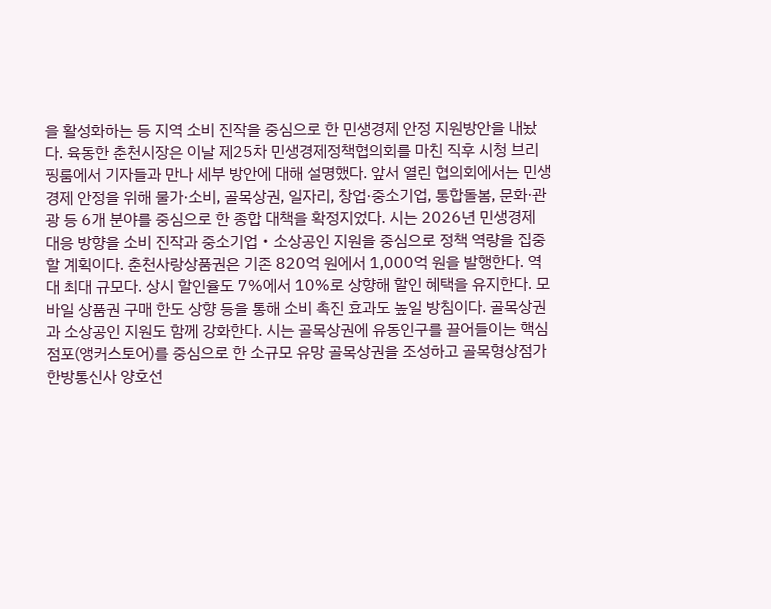을 활성화하는 등 지역 소비 진작을 중심으로 한 민생경제 안정 지원방안을 내놨다. 육동한 춘천시장은 이날 제25차 민생경제정책협의회를 마친 직후 시청 브리핑룸에서 기자들과 만나 세부 방안에 대해 설명했다. 앞서 열린 협의회에서는 민생경제 안정을 위해 물가·소비, 골목상권, 일자리, 창업·중소기업, 통합돌봄, 문화·관광 등 6개 분야를 중심으로 한 종합 대책을 확정지었다. 시는 2026년 민생경제 대응 방향을 소비 진작과 중소기업‧소상공인 지원을 중심으로 정책 역량을 집중할 계획이다. 춘천사랑상품권은 기존 820억 원에서 1,000억 원을 발행한다. 역대 최대 규모다. 상시 할인율도 7%에서 10%로 상향해 할인 혜택을 유지한다. 모바일 상품권 구매 한도 상향 등을 통해 소비 촉진 효과도 높일 방침이다. 골목상권과 소상공인 지원도 함께 강화한다. 시는 골목상권에 유동인구를 끌어들이는 핵심 점포(앵커스토어)를 중심으로 한 소규모 유망 골목상권을 조성하고 골목형상점가
한방통신사 양호선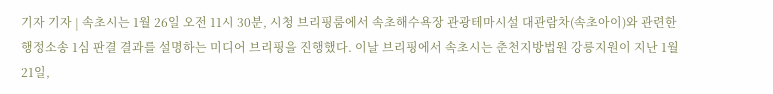기자 기자 | 속초시는 1월 26일 오전 11시 30분, 시청 브리핑룸에서 속초해수욕장 관광테마시설 대관람차(속초아이)와 관련한 행정소송 1심 판결 결과를 설명하는 미디어 브리핑을 진행했다. 이날 브리핑에서 속초시는 춘천지방법원 강릉지원이 지난 1월 21일,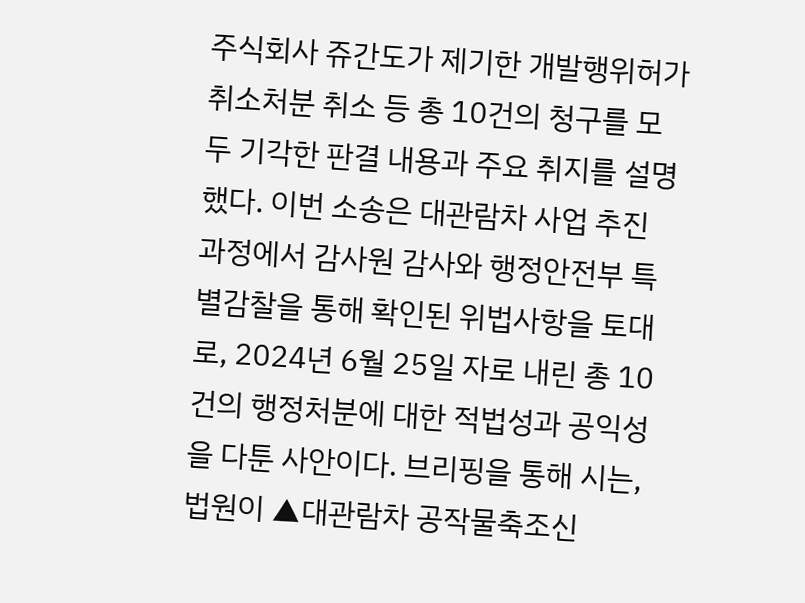주식회사 쥬간도가 제기한 개발행위허가취소처분 취소 등 총 10건의 청구를 모두 기각한 판결 내용과 주요 취지를 설명했다. 이번 소송은 대관람차 사업 추진 과정에서 감사원 감사와 행정안전부 특별감찰을 통해 확인된 위법사항을 토대로, 2024년 6월 25일 자로 내린 총 10건의 행정처분에 대한 적법성과 공익성을 다툰 사안이다. 브리핑을 통해 시는, 법원이 ▲대관람차 공작물축조신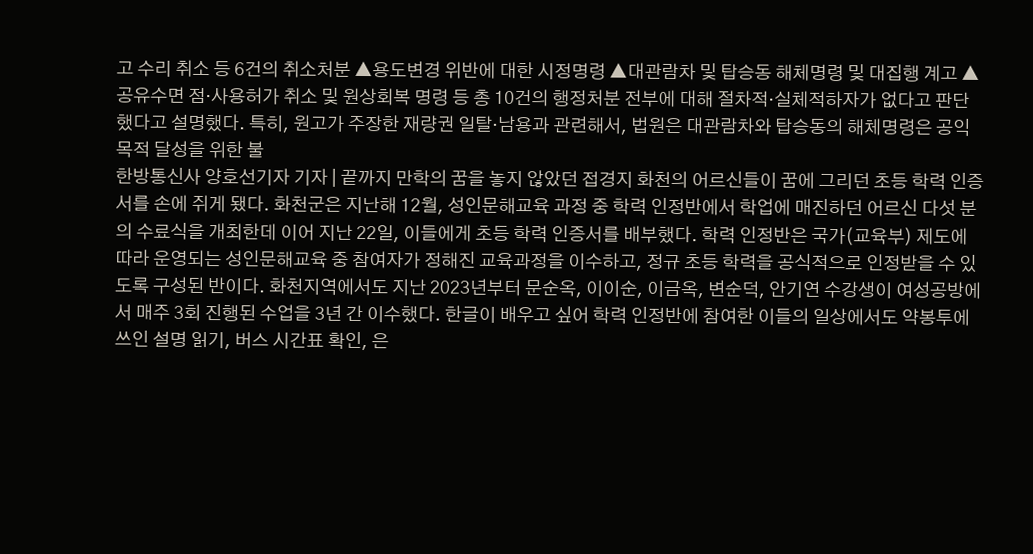고 수리 취소 등 6건의 취소처분 ▲용도변경 위반에 대한 시정명령 ▲대관람차 및 탑승동 해체명령 및 대집행 계고 ▲공유수면 점·사용허가 취소 및 원상회복 명령 등 총 10건의 행정처분 전부에 대해 절차적·실체적하자가 없다고 판단했다고 설명했다. 특히, 원고가 주장한 재량권 일탈·남용과 관련해서, 법원은 대관람차와 탑승동의 해체명령은 공익 목적 달성을 위한 불
한방통신사 양호선기자 기자 | 끝까지 만학의 꿈을 놓지 않았던 접경지 화천의 어르신들이 꿈에 그리던 초등 학력 인증서를 손에 쥐게 됐다. 화천군은 지난해 12월, 성인문해교육 과정 중 학력 인정반에서 학업에 매진하던 어르신 다섯 분의 수료식을 개최한데 이어 지난 22일, 이들에게 초등 학력 인증서를 배부했다. 학력 인정반은 국가(교육부) 제도에 따라 운영되는 성인문해교육 중 참여자가 정해진 교육과정을 이수하고, 정규 초등 학력을 공식적으로 인정받을 수 있도록 구성된 반이다. 화천지역에서도 지난 2023년부터 문순옥, 이이순, 이금옥, 변순덕, 안기연 수강생이 여성공방에서 매주 3회 진행된 수업을 3년 간 이수했다. 한글이 배우고 싶어 학력 인정반에 참여한 이들의 일상에서도 약봉투에 쓰인 설명 읽기, 버스 시간표 확인, 은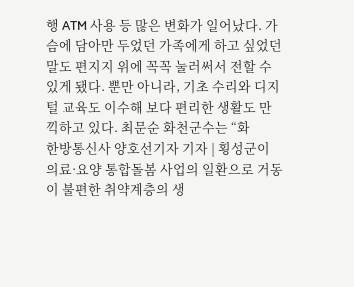행 ATM 사용 등 많은 변화가 일어났다. 가슴에 담아만 두었던 가족에게 하고 싶었던 말도 편지지 위에 꼭꼭 눌러써서 전할 수 있게 됐다. 뿐만 아니라, 기초 수리와 디지털 교육도 이수해 보다 편리한 생활도 만끽하고 있다. 최문순 화천군수는 “화
한방통신사 양호선기자 기자 | 횡성군이 의료·요양 통합돌봄 사업의 일환으로 거동이 불편한 취약계층의 생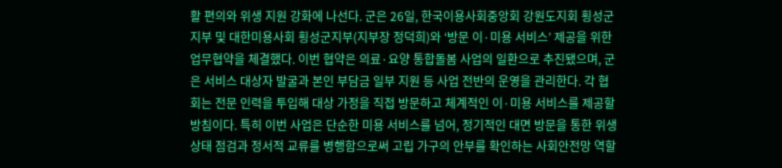활 편의와 위생 지원 강화에 나선다. 군은 26일, 한국이용사회중앙회 강원도지회 횡성군지부 및 대한미용사회 횡성군지부(지부장 정덕희)와 ‘방문 이·미용 서비스’ 제공을 위한 업무협약을 체결했다. 이번 협약은 의료·요양 통합돌봄 사업의 일환으로 추진됐으며, 군은 서비스 대상자 발굴과 본인 부담금 일부 지원 등 사업 전반의 운영을 관리한다. 각 협회는 전문 인력을 투입해 대상 가정을 직접 방문하고 체계적인 이·미용 서비스를 제공할 방침이다. 특히 이번 사업은 단순한 미용 서비스를 넘어, 정기적인 대면 방문을 통한 위생 상태 점검과 정서적 교류를 병행함으로써 고립 가구의 안부를 확인하는 사회안전망 역할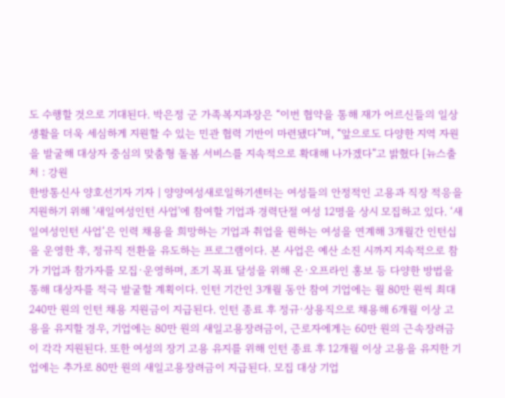도 수행할 것으로 기대된다. 박은정 군 가족복지과장은 “이번 협약을 통해 재가 어르신들의 일상생활을 더욱 세심하게 지원할 수 있는 민관 협력 기반이 마련됐다”며, “앞으로도 다양한 지역 자원을 발굴해 대상자 중심의 맞춤형 돌봄 서비스를 지속적으로 확대해 나가겠다”고 밝혔다 [뉴스출처 : 강원
한방통신사 양호선기자 기자 | 양양여성새로일하기센터는 여성들의 안정적인 고용과 직장 적응을 지원하기 위해 '새일여성인턴 사업'에 참여할 기업과 경력단절 여성 12명을 상시 모집하고 있다. ‘새일여성인턴 사업’은 인력 채용을 희망하는 기업과 취업을 원하는 여성을 연계해 3개월간 인턴십을 운영한 후, 정규직 전환을 유도하는 프로그램이다. 본 사업은 예산 소진 시까지 지속적으로 참가 기업과 참가자를 모집·운영하며, 조기 목표 달성을 위해 온·오프라인 홍보 등 다양한 방법을 통해 대상자를 적극 발굴할 계획이다. 인턴 기간인 3개월 동안 참여 기업에는 월 80만 원씩 최대 240만 원의 인턴 채용 지원금이 지급된다. 인턴 종료 후 정규·상용직으로 채용해 6개월 이상 고용을 유지할 경우, 기업에는 80만 원의 새일고용장려금이, 근로자에게는 60만 원의 근속장려금이 각각 지원된다. 또한 여성의 장기 고용 유지를 위해 인턴 종료 후 12개월 이상 고용을 유지한 기업에는 추가로 80만 원의 새일고용장려금이 지급된다. 모집 대상 기업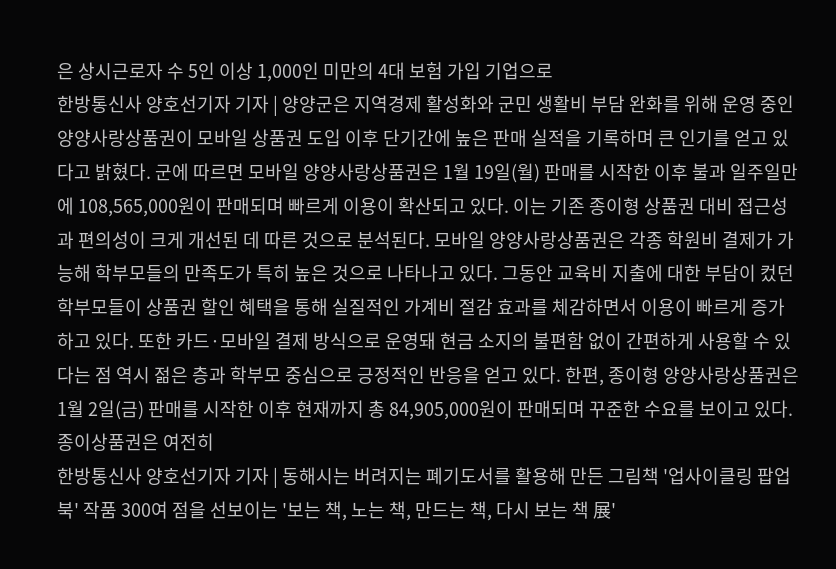은 상시근로자 수 5인 이상 1,000인 미만의 4대 보험 가입 기업으로
한방통신사 양호선기자 기자 | 양양군은 지역경제 활성화와 군민 생활비 부담 완화를 위해 운영 중인 양양사랑상품권이 모바일 상품권 도입 이후 단기간에 높은 판매 실적을 기록하며 큰 인기를 얻고 있다고 밝혔다. 군에 따르면 모바일 양양사랑상품권은 1월 19일(월) 판매를 시작한 이후 불과 일주일만에 108,565,000원이 판매되며 빠르게 이용이 확산되고 있다. 이는 기존 종이형 상품권 대비 접근성과 편의성이 크게 개선된 데 따른 것으로 분석된다. 모바일 양양사랑상품권은 각종 학원비 결제가 가능해 학부모들의 만족도가 특히 높은 것으로 나타나고 있다. 그동안 교육비 지출에 대한 부담이 컸던 학부모들이 상품권 할인 혜택을 통해 실질적인 가계비 절감 효과를 체감하면서 이용이 빠르게 증가하고 있다. 또한 카드·모바일 결제 방식으로 운영돼 현금 소지의 불편함 없이 간편하게 사용할 수 있다는 점 역시 젊은 층과 학부모 중심으로 긍정적인 반응을 얻고 있다. 한편, 종이형 양양사랑상품권은 1월 2일(금) 판매를 시작한 이후 현재까지 총 84,905,000원이 판매되며 꾸준한 수요를 보이고 있다. 종이상품권은 여전히
한방통신사 양호선기자 기자 | 동해시는 버려지는 폐기도서를 활용해 만든 그림책 '업사이클링 팝업북' 작품 300여 점을 선보이는 '보는 책, 노는 책, 만드는 책, 다시 보는 책 展'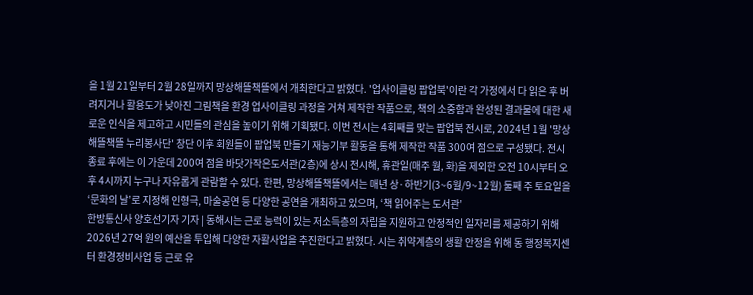을 1월 21일부터 2월 28일까지 망상해뜰책뜰에서 개최한다고 밝혔다. '업사이클링 팝업북'이란 각 가정에서 다 읽은 후 버려지거나 활용도가 낮아진 그림책을 환경 업사이클링 과정을 거쳐 제작한 작품으로, 책의 소중함과 완성된 결과물에 대한 새로운 인식을 제고하고 시민들의 관심을 높이기 위해 기획됐다. 이번 전시는 4회째를 맞는 팝업북 전시로, 2024년 1월 '망상해뜰책뜰 누리봉사단' 창단 이후 회원들이 팝업북 만들기 재능기부 활동을 통해 제작한 작품 300여 점으로 구성됐다. 전시 종료 후에는 이 가운데 200여 점을 바닷가작은도서관(2층)에 상시 전시해, 휴관일(매주 월, 화)을 제외한 오전 10시부터 오후 4시까지 누구나 자유롭게 관람할 수 있다. 한편, 망상해뜰책뜰에서는 매년 상·하반기(3~6월/9~12월) 둘째 주 토요일을 ‘문화의 날’로 지정해 인형극, 마술공연 등 다양한 공연을 개최하고 있으며, ‘책 읽어주는 도서관’
한방통신사 양호선기자 기자 | 동해시는 근로 능력이 있는 저소득층의 자립을 지원하고 안정적인 일자리를 제공하기 위해 2026년 27억 원의 예산을 투입해 다양한 자활사업을 추진한다고 밝혔다. 시는 취약계층의 생활 안정을 위해 동 행정복지센터 환경정비사업 등 근로 유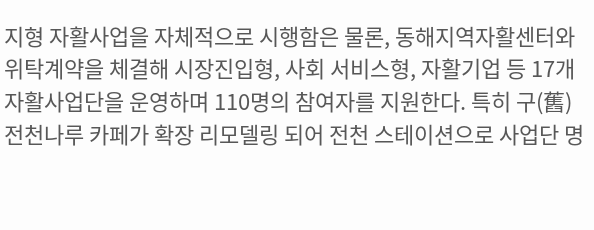지형 자활사업을 자체적으로 시행함은 물론, 동해지역자활센터와 위탁계약을 체결해 시장진입형, 사회 서비스형, 자활기업 등 17개 자활사업단을 운영하며 110명의 참여자를 지원한다. 특히 구(舊) 전천나루 카페가 확장 리모델링 되어 전천 스테이션으로 사업단 명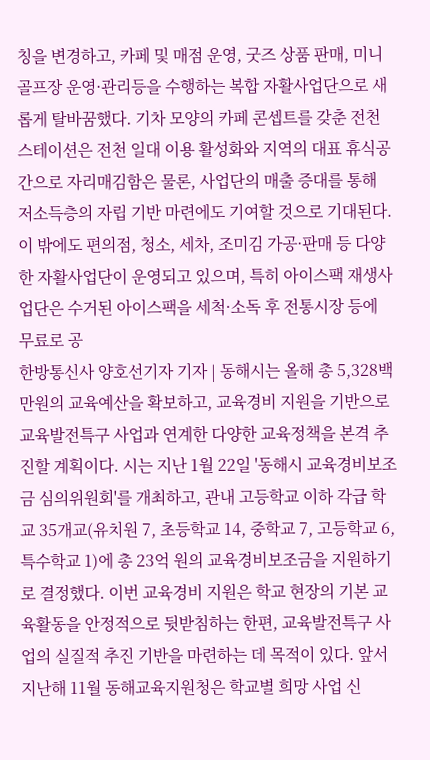칭을 변경하고, 카페 및 매점 운영, 굿즈 상품 판매, 미니골프장 운영·관리등을 수행하는 복합 자활사업단으로 새롭게 탈바꿈했다. 기차 모양의 카페 콘셉트를 갖춘 전천 스테이션은 전천 일대 이용 활성화와 지역의 대표 휴식공간으로 자리매김함은 물론, 사업단의 매출 증대를 통해 저소득층의 자립 기반 마련에도 기여할 것으로 기대된다. 이 밖에도 편의점, 청소, 세차, 조미김 가공·판매 등 다양한 자활사업단이 운영되고 있으며, 특히 아이스팩 재생사업단은 수거된 아이스팩을 세척·소독 후 전통시장 등에 무료로 공
한방통신사 양호선기자 기자 | 동해시는 올해 총 5,328백만원의 교육예산을 확보하고, 교육경비 지원을 기반으로 교육발전특구 사업과 연계한 다양한 교육정책을 본격 추진할 계획이다. 시는 지난 1월 22일 '동해시 교육경비보조금 심의위원회'를 개최하고, 관내 고등학교 이하 각급 학교 35개교(유치원 7, 초등학교 14, 중학교 7, 고등학교 6, 특수학교 1)에 총 23억 원의 교육경비보조금을 지원하기로 결정했다. 이번 교육경비 지원은 학교 현장의 기본 교육활동을 안정적으로 뒷받침하는 한편, 교육발전특구 사업의 실질적 추진 기반을 마련하는 데 목적이 있다. 앞서 지난해 11월 동해교육지원청은 학교별 희망 사업 신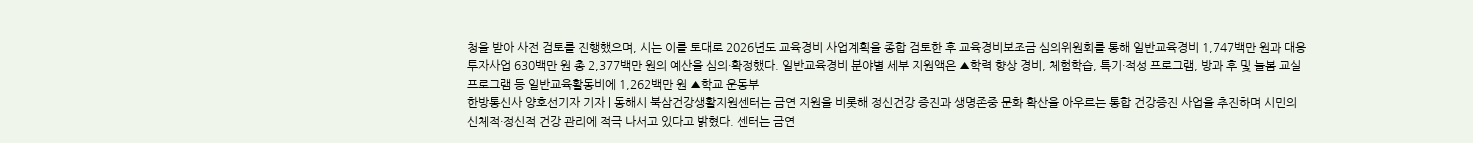청을 받아 사전 검토를 진행했으며, 시는 이를 토대로 2026년도 교육경비 사업계획을 종합 검토한 후 교육경비보조금 심의위원회를 통해 일반교육경비 1,747백만 원과 대응투자사업 630백만 원 총 2,377백만 원의 예산을 심의·확정했다. 일반교육경비 분야별 세부 지원액은 ▲학력 향상 경비, 체험학습, 특기·적성 프로그램, 방과 후 및 늘봄 교실 프로그램 등 일반교육활동비에 1,262백만 원 ▲학교 운동부
한방통신사 양호선기자 기자 | 동해시 북삼건강생활지원센터는 금연 지원을 비롯해 정신건강 증진과 생명존중 문화 확산을 아우르는 통합 건강증진 사업을 추진하며 시민의 신체적·정신적 건강 관리에 적극 나서고 있다고 밝혔다. 센터는 금연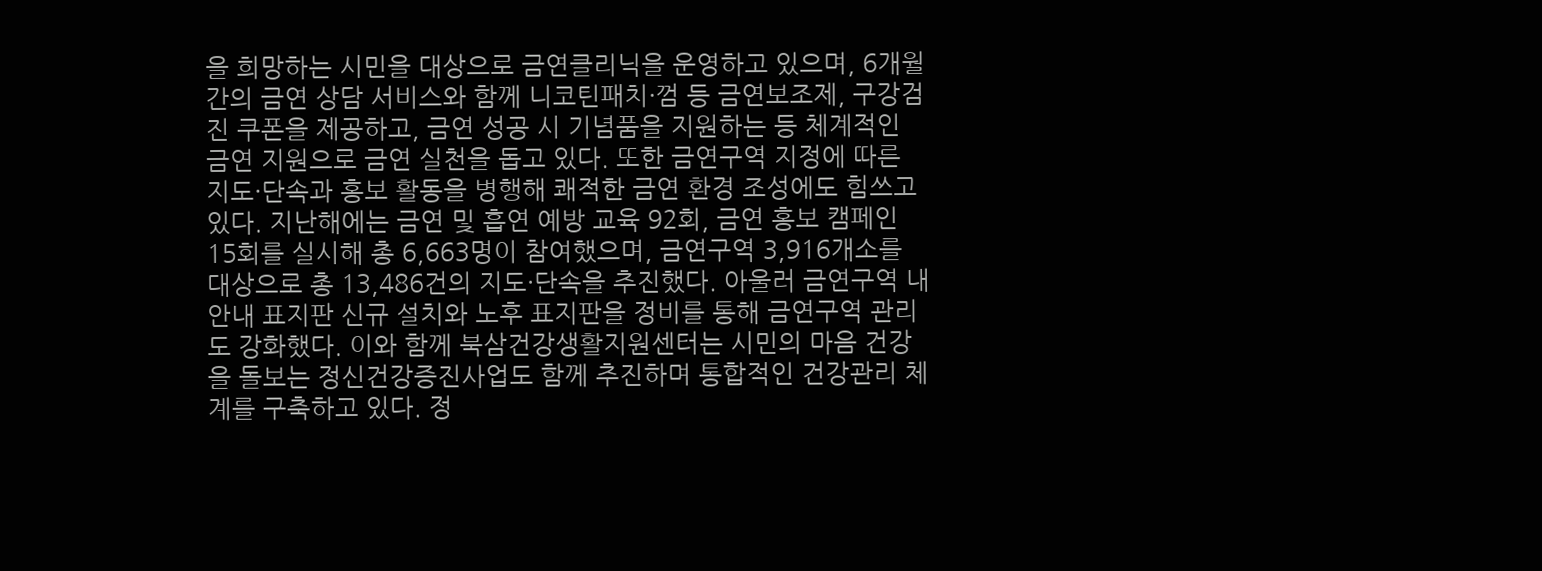을 희망하는 시민을 대상으로 금연클리닉을 운영하고 있으며, 6개월간의 금연 상담 서비스와 함께 니코틴패치·껌 등 금연보조제, 구강검진 쿠폰을 제공하고, 금연 성공 시 기념품을 지원하는 등 체계적인 금연 지원으로 금연 실천을 돕고 있다. 또한 금연구역 지정에 따른 지도·단속과 홍보 활동을 병행해 쾌적한 금연 환경 조성에도 힘쓰고 있다. 지난해에는 금연 및 흡연 예방 교육 92회, 금연 홍보 캠페인 15회를 실시해 총 6,663명이 참여했으며, 금연구역 3,916개소를 대상으로 총 13,486건의 지도·단속을 추진했다. 아울러 금연구역 내 안내 표지판 신규 설치와 노후 표지판을 정비를 통해 금연구역 관리도 강화했다. 이와 함께 북삼건강생활지원센터는 시민의 마음 건강을 돌보는 정신건강증진사업도 함께 추진하며 통합적인 건강관리 체계를 구축하고 있다. 정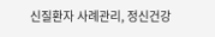신질환자 사례관리, 정신건강